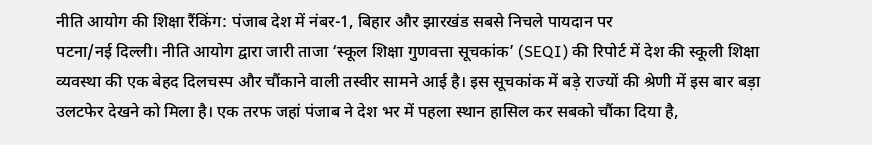नीति आयोग की शिक्षा रैंकिंग: पंजाब देश में नंबर-1, बिहार और झारखंड सबसे निचले पायदान पर
पटना/नई दिल्ली। नीति आयोग द्वारा जारी ताजा ‘स्कूल शिक्षा गुणवत्ता सूचकांक’ (SEQI) की रिपोर्ट में देश की स्कूली शिक्षा व्यवस्था की एक बेहद दिलचस्प और चौंकाने वाली तस्वीर सामने आई है। इस सूचकांक में बड़े राज्यों की श्रेणी में इस बार बड़ा उलटफेर देखने को मिला है। एक तरफ जहां पंजाब ने देश भर में पहला स्थान हासिल कर सबको चौंका दिया है,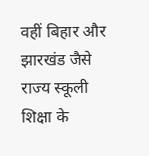वहीं बिहार और झारखंड जैसे राज्य स्कूली शिक्षा के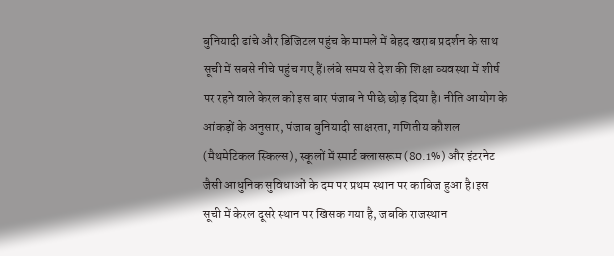बुनियादी ढांचे और डिजिटल पहुंच के मामले में बेहद खराब प्रदर्शन के साथ सूची में सबसे नीचे पहुंच गए हैं।लंबे समय से देश की शिक्षा व्यवस्था में शीर्ष पर रहने वाले केरल को इस बार पंजाब ने पीछे छोड़ दिया है। नीति आयोग के आंकड़ों के अनुसार, पंजाब बुनियादी साक्षरता, गणितीय कौशल (मैथमेटिकल स्किल्स), स्कूलों में स्मार्ट क्लासरूम (80.1%) और इंटरनेट जैसी आधुनिक सुविधाओं के दम पर प्रथम स्थान पर काबिज हुआ है।इस सूची में केरल दूसरे स्थान पर खिसक गया है, जबकि राजस्थान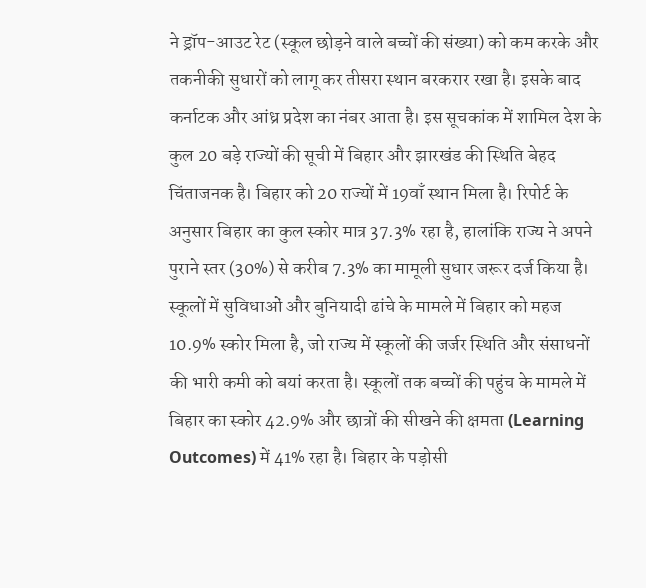ने ड्रॉप-आउट रेट (स्कूल छोड़ने वाले बच्चों की संख्या) को कम करके और तकनीकी सुधारों को लागू कर तीसरा स्थान बरकरार रखा है। इसके बाद कर्नाटक और आंध्र प्रदेश का नंबर आता है। इस सूचकांक में शामिल देश के कुल 20 बड़े राज्यों की सूची में बिहार और झारखंड की स्थिति बेहद चिंताजनक है। बिहार को 20 राज्यों में 19वाँ स्थान मिला है। रिपोर्ट के अनुसार बिहार का कुल स्कोर मात्र 37.3% रहा है, हालांकि राज्य ने अपने पुराने स्तर (30%) से करीब 7.3% का मामूली सुधार जरूर दर्ज किया है। स्कूलों में सुविधाओं और बुनियादी ढांचे के मामले में बिहार को महज 10.9% स्कोर मिला है, जो राज्य में स्कूलों की जर्जर स्थिति और संसाधनों की भारी कमी को बयां करता है। स्कूलों तक बच्चों की पहुंच के मामले में बिहार का स्कोर 42.9% और छात्रों की सीखने की क्षमता (Learning Outcomes) में 41% रहा है। बिहार के पड़ोसी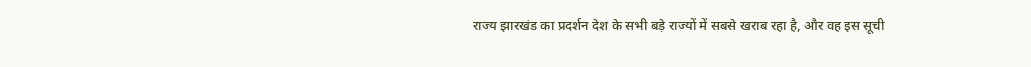राज्य झारखंड का प्रदर्शन देश के सभी बड़े राज्यों में सबसे खराब रहा है, और वह इस सूची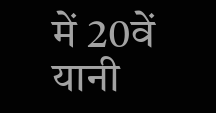में 20वें यानी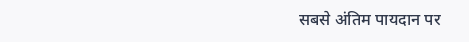सबसे अंतिम पायदान पर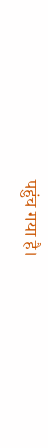पहुंच गया है।